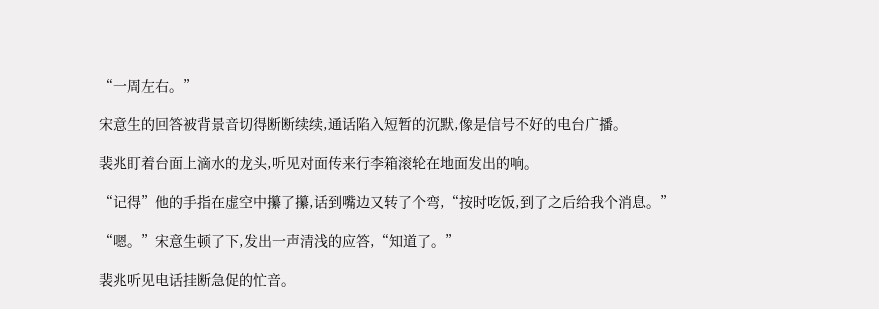“一周左右。”

宋意生的回答被背景音切得断断续续,通话陷入短暂的沉默,像是信号不好的电台广播。

裴兆盯着台面上滴水的龙头,听见对面传来行李箱滚轮在地面发出的响。

“记得”他的手指在虚空中攥了攥,话到嘴边又转了个弯,“按时吃饭,到了之后给我个消息。”

“嗯。”宋意生顿了下,发出一声清浅的应答,“知道了。”

裴兆听见电话挂断急促的忙音。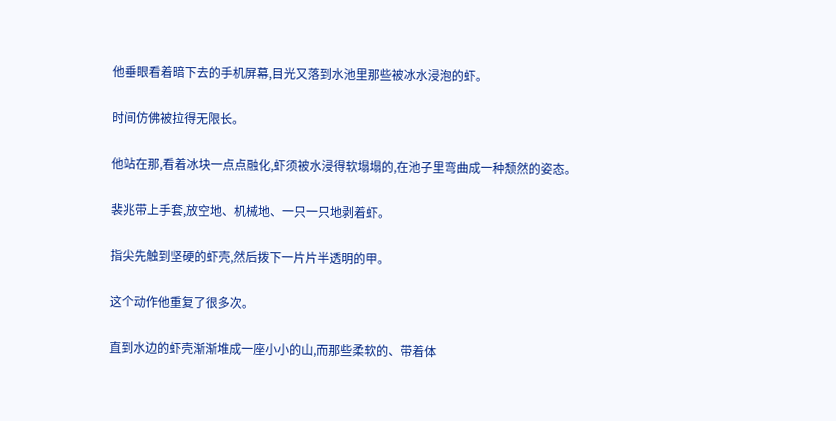他垂眼看着暗下去的手机屏幕,目光又落到水池里那些被冰水浸泡的虾。

时间仿佛被拉得无限长。

他站在那,看着冰块一点点融化,虾须被水浸得软塌塌的,在池子里弯曲成一种颓然的姿态。

裴兆带上手套,放空地、机械地、一只一只地剥着虾。

指尖先触到坚硬的虾壳,然后拨下一片片半透明的甲。

这个动作他重复了很多次。

直到水边的虾壳渐渐堆成一座小小的山,而那些柔软的、带着体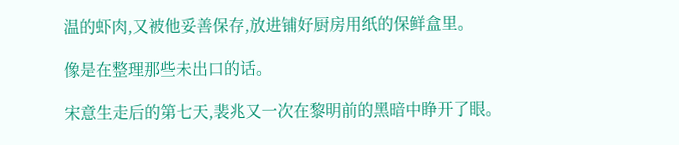温的虾肉,又被他妥善保存,放进铺好厨房用纸的保鲜盒里。

像是在整理那些未出口的话。

宋意生走后的第七天,裴兆又一次在黎明前的黑暗中睁开了眼。